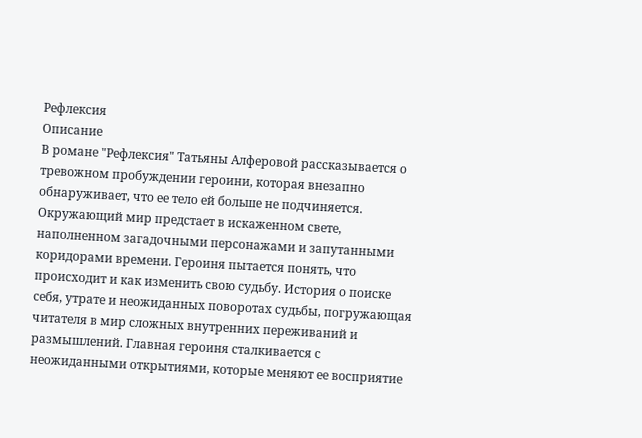Рефлексия
Описание
В романе "Рефлексия" Татьяны Алферовой рассказывается о тревожном пробуждении героини, которая внезапно обнаруживает, что ее тело ей больше не подчиняется. Окружающий мир предстает в искаженном свете, наполненном загадочными персонажами и запутанными коридорами времени. Героиня пытается понять, что происходит и как изменить свою судьбу. История о поиске себя, утрате и неожиданных поворотах судьбы, погружающая читателя в мир сложных внутренних переживаний и размышлений. Главная героиня сталкивается с неожиданными открытиями, которые меняют ее восприятие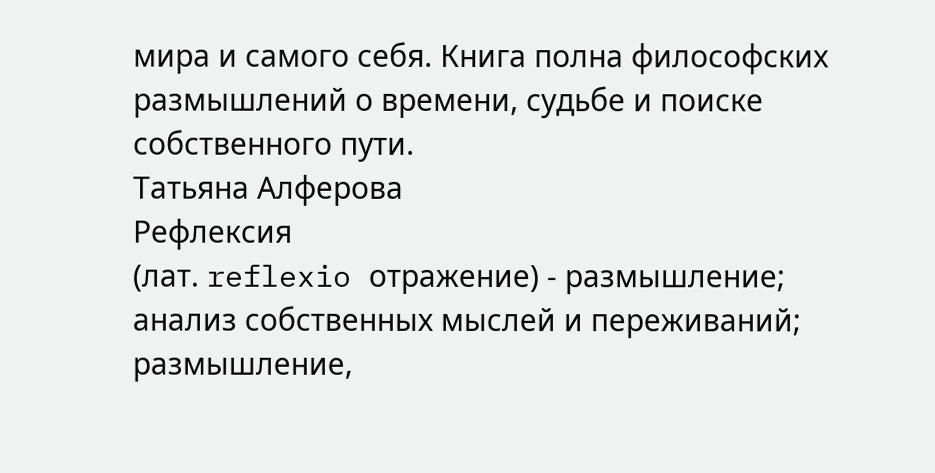мира и самого себя. Книга полна философских размышлений о времени, судьбе и поиске собственного пути.
Татьяна Алферова
Рефлексия
(лат. reflexio отражение) - размышление;
анализ собственных мыслей и переживаний;
размышление,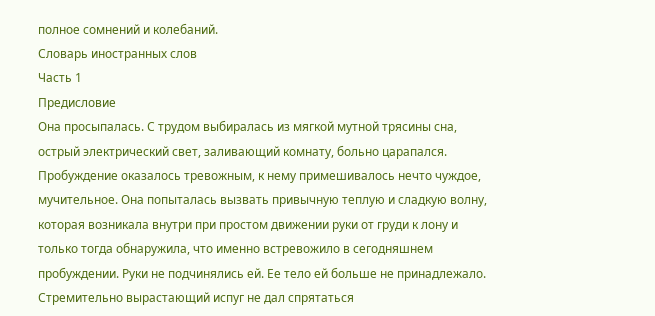полное сомнений и колебаний.
Словарь иностранных слов
Часть 1
Предисловие
Она просыпалась. С трудом выбиралась из мягкой мутной трясины сна, острый электрический свет, заливающий комнату, больно царапался. Пробуждение оказалось тревожным, к нему примешивалось нечто чуждое, мучительное. Она попыталась вызвать привычную теплую и сладкую волну, которая возникала внутри при простом движении руки от груди к лону и только тогда обнаружила, что именно встревожило в сегодняшнем пробуждении. Руки не подчинялись ей. Ее тело ей больше не принадлежало. Стремительно вырастающий испуг не дал спрятаться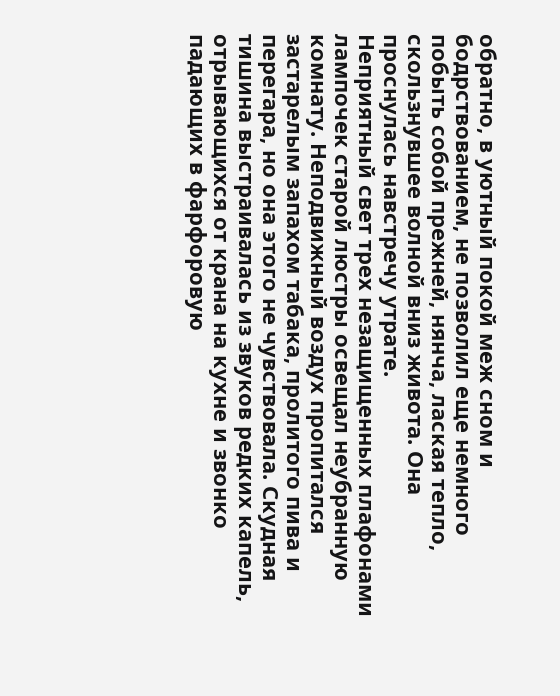обратно, в уютный покой меж сном и бодрствованием, не позволил еще немного побыть собой прежней, нянча, лаская тепло, скользнувшее волной вниз живота. Она проснулась навстречу утрате.
Неприятный свет трех незащищенных плафонами лампочек старой люстры освещал неубранную комнату. Неподвижный воздух пропитался застарелым запахом табака, пролитого пива и перегара, но она этого не чувствовала. Скудная тишина выстраивалась из звуков редких капель, отрывающихся от крана на кухне и звонко падающих в фарфоровую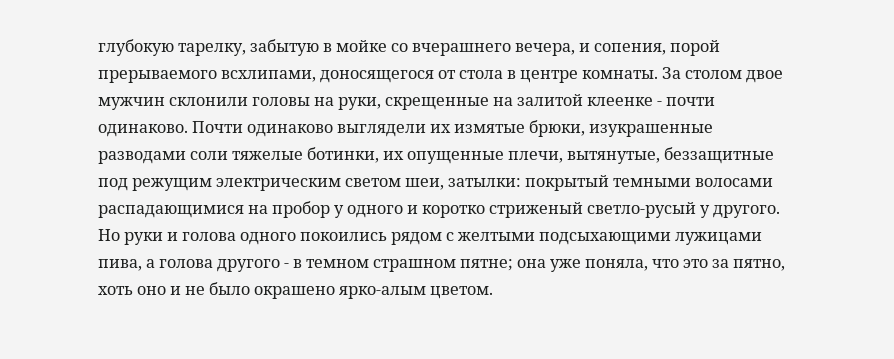глубокую тарелку, забытую в мойке со вчерашнего вечера, и сопения, порой прерываемого всхлипами, доносящегося от стола в центре комнаты. За столом двое мужчин склонили головы на руки, скрещенные на залитой клеенке - почти одинаково. Почти одинаково выглядели их измятые брюки, изукрашенные разводами соли тяжелые ботинки, их опущенные плечи, вытянутые, беззащитные под режущим электрическим светом шеи, затылки: покрытый темными волосами распадающимися на пробор у одного и коротко стриженый светло-русый у другого. Но руки и голова одного покоились рядом с желтыми подсыхающими лужицами пива, а голова другого - в темном страшном пятне; она уже поняла, что это за пятно, хоть оно и не было окрашено ярко-алым цветом.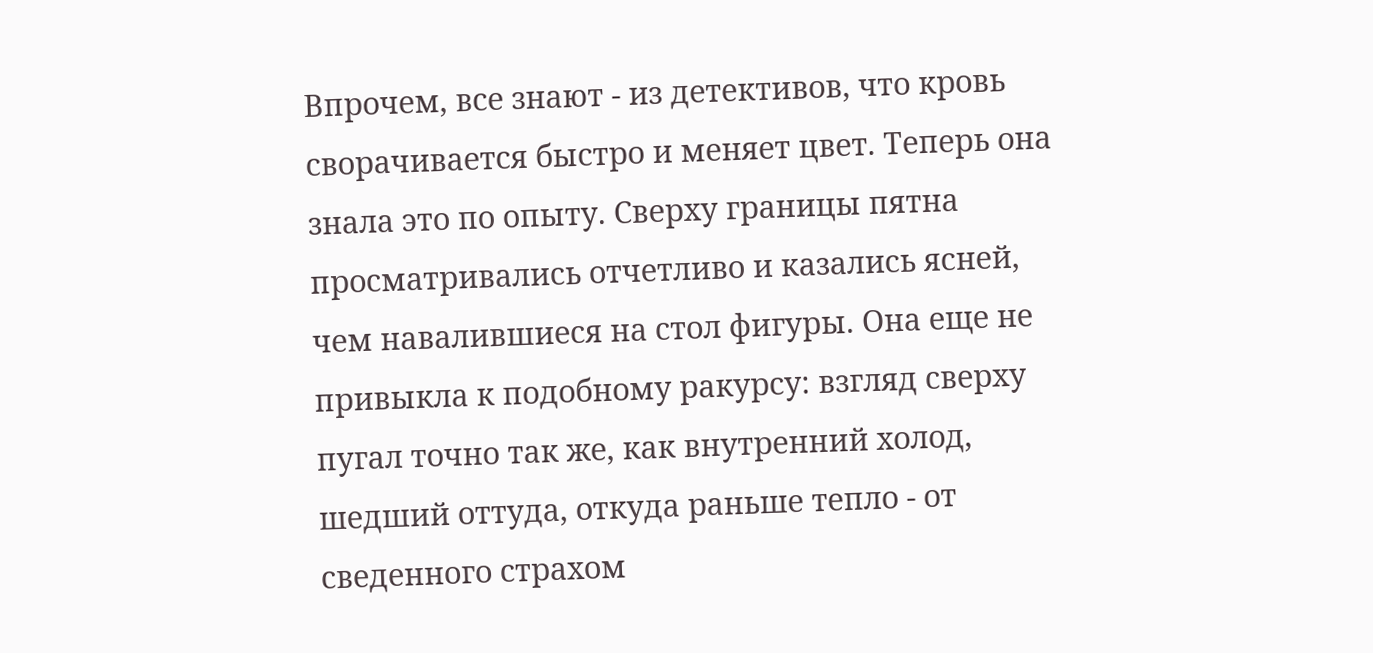Впрочем, все знают - из детективов, что кровь сворачивается быстро и меняет цвет. Теперь она знала это по опыту. Сверху границы пятна просматривались отчетливо и казались ясней, чем навалившиеся на стол фигуры. Она еще не привыкла к подобному ракурсу: взгляд сверху пугал точно так же, как внутренний холод, шедший оттуда, откуда раньше тепло - от сведенного страхом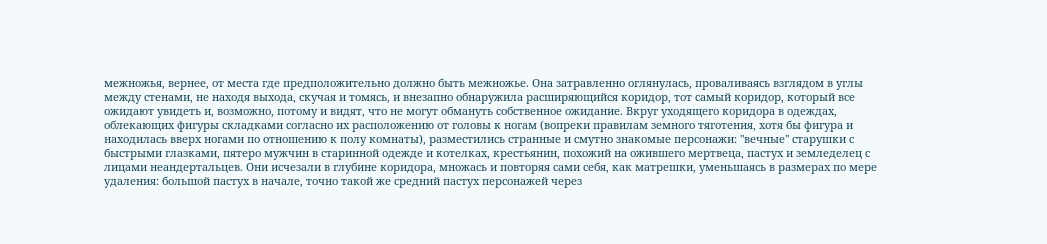межножья, вернее, от места где предположительно должно быть межножье. Она затравленно оглянулась, проваливаясь взглядом в углы между стенами, не находя выхода, скучая и томясь, и внезапно обнаружила расширяющийся коридор, тот самый коридор, который все ожидают увидеть и, возможно, потому и видят, что не могут обмануть собственное ожидание. Вкруг уходящего коридора в одеждах, облекающих фигуры складками согласно их расположению от головы к ногам (вопреки правилам земного тяготения, хотя бы фигура и находилась вверх ногами по отношению к полу комнаты), разместились странные и смутно знакомые персонажи: "вечные" старушки с быстрыми глазками, пятеро мужчин в старинной одежде и котелках, крестьянин, похожий на ожившего мертвеца, пастух и земледелец с лицами неандертальцев. Они исчезали в глубине коридора, множась и повторяя сами себя, как матрешки, уменьшаясь в размерах по мере удаления: большой пастух в начале, точно такой же средний пастух персонажей через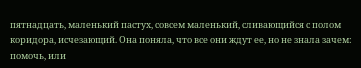пятнадцать, маленький пастух, совсем маленький, сливающийся с полом коридора, исчезающий. Она поняла, что все они ждут ее, но не знала зачем: помочь, или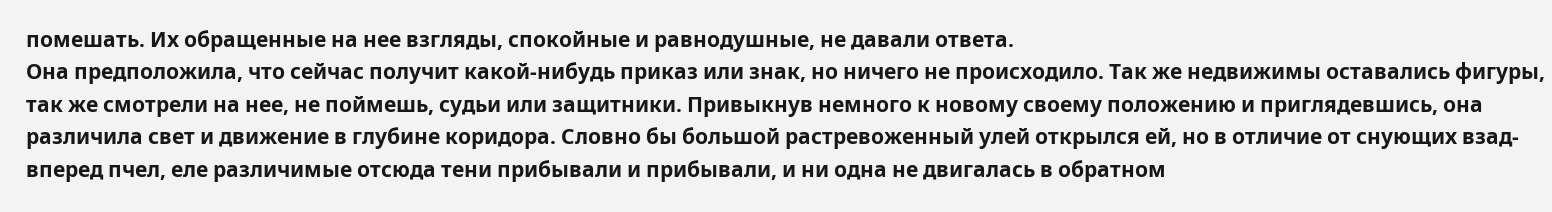помешать. Их обращенные на нее взгляды, спокойные и равнодушные, не давали ответа.
Она предположила, что сейчас получит какой-нибудь приказ или знак, но ничего не происходило. Так же недвижимы оставались фигуры, так же смотрели на нее, не поймешь, судьи или защитники. Привыкнув немного к новому своему положению и приглядевшись, она различила свет и движение в глубине коридора. Словно бы большой растревоженный улей открылся ей, но в отличие от снующих взад-вперед пчел, еле различимые отсюда тени прибывали и прибывали, и ни одна не двигалась в обратном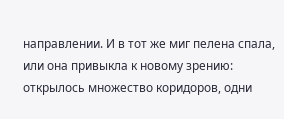направлении. И в тот же миг пелена спала, или она привыкла к новому зрению: открылось множество коридоров, одни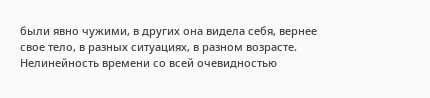были явно чужими, в других она видела себя, вернее свое тело, в разных ситуациях, в разном возрасте. Нелинейность времени со всей очевидностью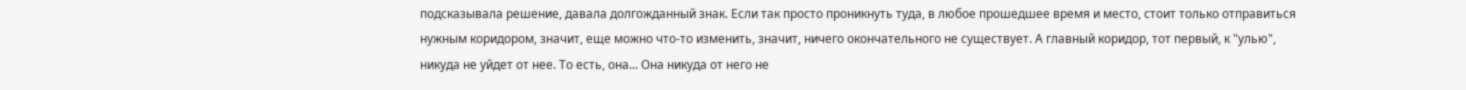подсказывала решение, давала долгожданный знак. Если так просто проникнуть туда, в любое прошедшее время и место, стоит только отправиться нужным коридором, значит, еще можно что-то изменить, значит, ничего окончательного не существует. А главный коридор, тот первый, к "улью", никуда не уйдет от нее. То есть, она... Она никуда от него не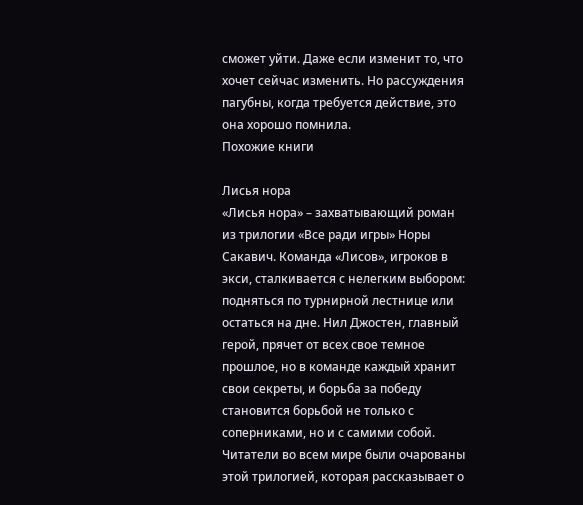сможет уйти. Даже если изменит то, что хочет сейчас изменить. Но рассуждения пагубны, когда требуется действие, это она хорошо помнила.
Похожие книги

Лисья нора
«Лисья нора» – захватывающий роман из трилогии «Все ради игры» Норы Сакавич. Команда «Лисов», игроков в экси, сталкивается с нелегким выбором: подняться по турнирной лестнице или остаться на дне. Нил Джостен, главный герой, прячет от всех свое темное прошлое, но в команде каждый хранит свои секреты, и борьба за победу становится борьбой не только с соперниками, но и с самими собой. Читатели во всем мире были очарованы этой трилогией, которая рассказывает о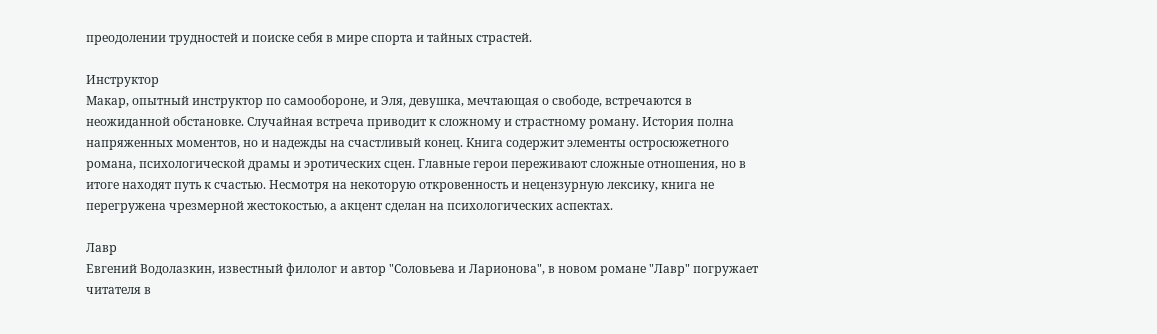преодолении трудностей и поиске себя в мире спорта и тайных страстей.

Инструктор
Макар, опытный инструктор по самообороне, и Эля, девушка, мечтающая о свободе, встречаются в неожиданной обстановке. Случайная встреча приводит к сложному и страстному роману. История полна напряженных моментов, но и надежды на счастливый конец. Книга содержит элементы остросюжетного романа, психологической драмы и эротических сцен. Главные герои переживают сложные отношения, но в итоге находят путь к счастью. Несмотря на некоторую откровенность и нецензурную лексику, книга не перегружена чрезмерной жестокостью, а акцент сделан на психологических аспектах.

Лавр
Евгений Водолазкин, известный филолог и автор "Соловьева и Ларионова", в новом романе "Лавр" погружает читателя в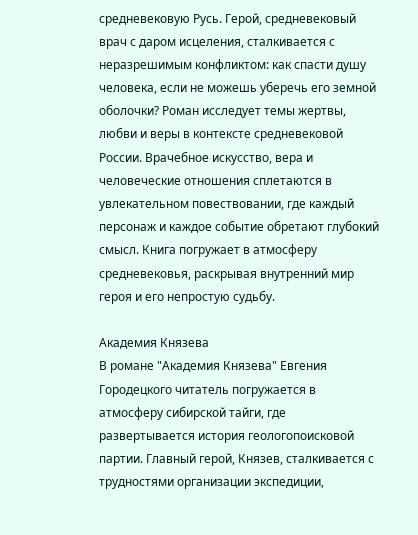средневековую Русь. Герой, средневековый врач с даром исцеления, сталкивается с неразрешимым конфликтом: как спасти душу человека, если не можешь уберечь его земной оболочки? Роман исследует темы жертвы, любви и веры в контексте средневековой России. Врачебное искусство, вера и человеческие отношения сплетаются в увлекательном повествовании, где каждый персонаж и каждое событие обретают глубокий смысл. Книга погружает в атмосферу средневековья, раскрывая внутренний мир героя и его непростую судьбу.

Академия Князева
В романе "Академия Князева" Евгения Городецкого читатель погружается в атмосферу сибирской тайги, где развертывается история геологопоисковой партии. Главный герой, Князев, сталкивается с трудностями организации экспедиции,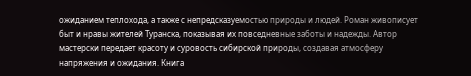ожиданием теплохода, а также с непредсказуемостью природы и людей. Роман живописует быт и нравы жителей Туранска, показывая их повседневные заботы и надежды. Автор мастерски передает красоту и суровость сибирской природы, создавая атмосферу напряжения и ожидания. Книга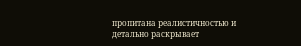пропитана реалистичностью и детально раскрывает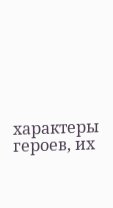характеры героев, их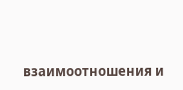взаимоотношения и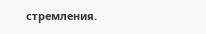стремления.